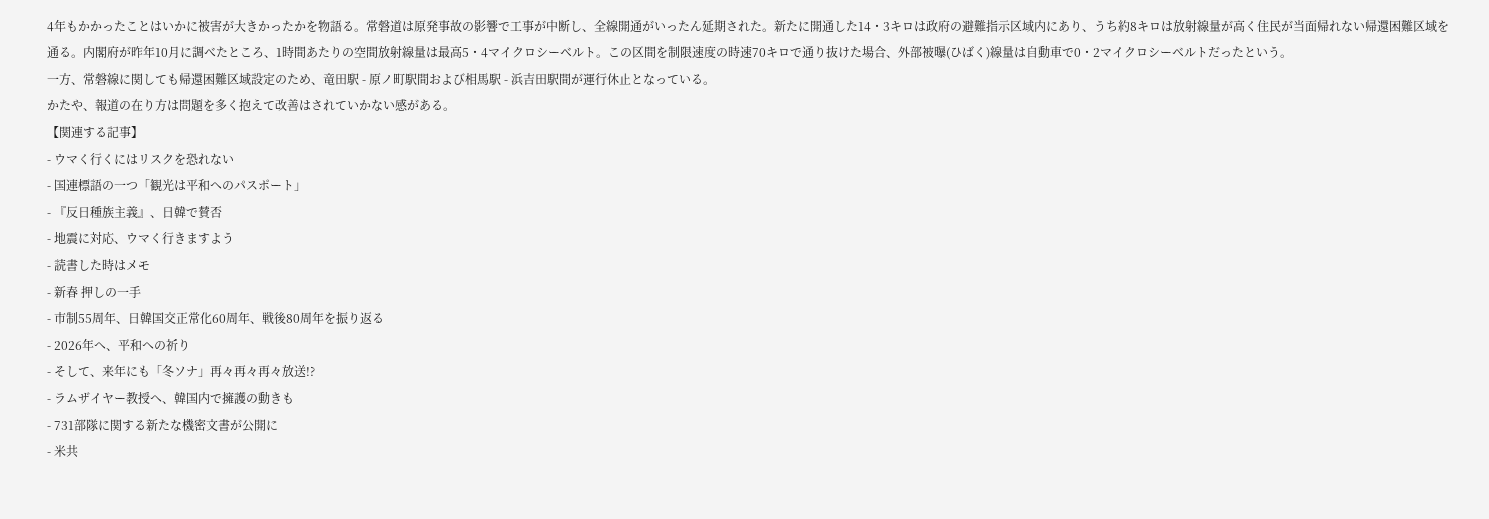4年もかかったことはいかに被害が大きかったかを物語る。常磐道は原発事故の影響で工事が中断し、全線開通がいったん延期された。新たに開通した14・3キロは政府の避難指示区域内にあり、うち約8キロは放射線量が高く住民が当面帰れない帰還困難区域を通る。内閣府が昨年10月に調べたところ、1時間あたりの空間放射線量は最高5・4マイクロシーベルト。この区間を制限速度の時速70キロで通り抜けた場合、外部被曝(ひばく)線量は自動車で0・2マイクロシーベルトだったという。
一方、常磐線に関しても帰還困難区域設定のため、竜田駅 - 原ノ町駅間および相馬駅 - 浜吉田駅間が運行休止となっている。
かたや、報道の在り方は問題を多く抱えて改善はされていかない感がある。
【関連する記事】
- ウマく行くにはリスクを恐れない
- 国連標語の一つ「観光は平和へのパスポート」
- 『反日種族主義』、日韓で賛否
- 地震に対応、ウマく行きますよう
- 読書した時はメモ
- 新春 押しの一手
- 市制55周年、日韓国交正常化60周年、戦後80周年を振り返る
- 2026年へ、平和への祈り
- そして、来年にも「冬ソナ」再々再々再々放送!?
- ラムザイヤー教授へ、韓国内で擁護の動きも
- 731部隊に関する新たな機密文書が公開に
- 米共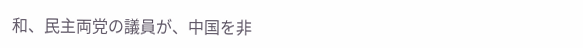和、民主両党の議員が、中国を非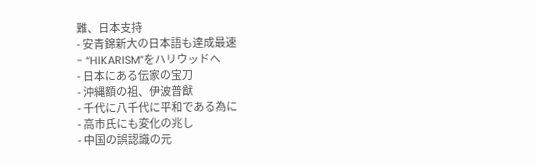難、日本支持
- 安青錦新大の日本語も達成最速
- “HIKARISM”をハリウッドへ
- 日本にある伝家の宝刀
- 沖縄額の祖、伊波普猷
- 千代に八千代に平和である為に
- 高市氏にも変化の兆し
- 中国の誤認識の元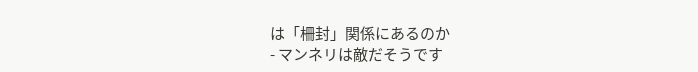は「柵封」関係にあるのか
- マンネリは敵だそうです